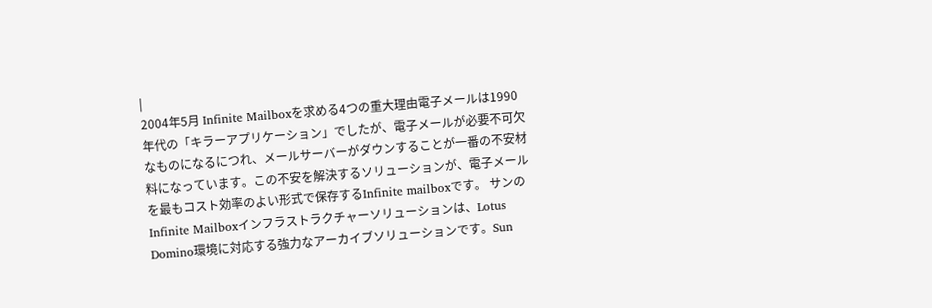|
2004年5月 Infinite Mailboxを求める4つの重大理由電子メールは1990年代の「キラーアプリケーション」でしたが、電子メールが必要不可欠なものになるにつれ、メールサーバーがダウンすることが一番の不安材料になっています。この不安を解決するソリューションが、電子メールを最もコスト効率のよい形式で保存するInfinite mailboxです。 サンのInfinite Mailboxインフラストラクチャーソリューションは、Lotus Domino環境に対応する強力なアーカイブソリューションです。Sun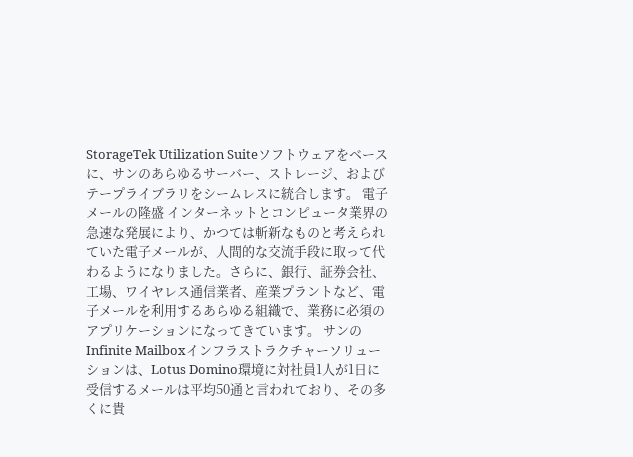StorageTek Utilization Suiteソフトウェアをベースに、サンのあらゆるサーバー、ストレージ、およびテープライブラリをシームレスに統合します。 電子メールの隆盛 インターネットとコンピュータ業界の急速な発展により、かつては斬新なものと考えられていた電子メールが、人間的な交流手段に取って代わるようになりました。さらに、銀行、証券会社、工場、ワイヤレス通信業者、産業プラントなど、電子メールを利用するあらゆる組織で、業務に必須のアプリケーションになってきています。 サンのInfinite Mailboxインフラストラクチャーソリューションは、Lotus Domino環境に対社員1人が1日に受信するメールは平均50通と言われており、その多くに貴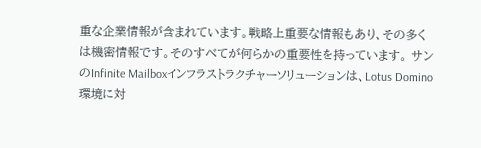重な企業情報が含まれています。戦略上重要な情報もあり、その多くは機密情報です。そのすべてが何らかの重要性を持っています。 サンのInfinite Mailboxインフラストラクチャーソリューションは、Lotus Domino環境に対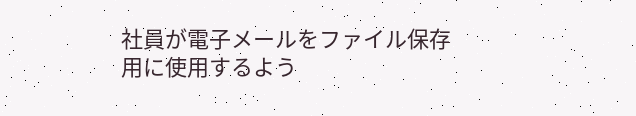社員が電子メールをファイル保存用に使用するよう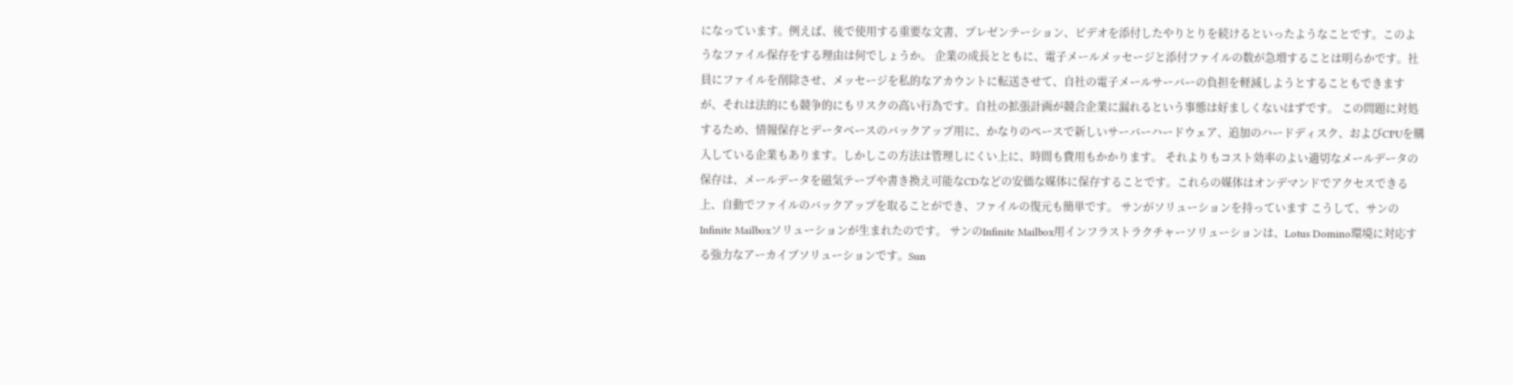になっています。例えば、後で使用する重要な文書、プレゼンテーション、ビデオを添付したやりとりを続けるといったようなことです。このようなファイル保存をする理由は何でしょうか。 企業の成長とともに、電子メールメッセージと添付ファイルの数が急増することは明らかです。社員にファイルを削除させ、メッセージを私的なアカウントに転送させて、自社の電子メールサーバーの負担を軽減しようとすることもできますが、それは法的にも競争的にもリスクの高い行為です。自社の拡張計画が競合企業に漏れるという事態は好ましくないはずです。 この問題に対処するため、情報保存とデータベースのバックアップ用に、かなりのペースで新しいサーバーハードウェア、追加のハードディスク、およびCPUを購入している企業もあります。しかしこの方法は管理しにくい上に、時間も費用もかかります。 それよりもコスト効率のよい適切なメールデータの保存は、メールデータを磁気テープや書き換え可能なCDなどの安価な媒体に保存することです。これらの媒体はオンデマンドでアクセスできる上、自動でファイルのバックアップを取ることができ、ファイルの復元も簡単です。 サンがソリューションを持っています こうして、サンのInfinite Mailboxソリューションが生まれたのです。 サンのInfinite Mailbox用インフラストラクチャーソリューションは、Lotus Domino環境に対応する強力なアーカイブソリューションです。Sun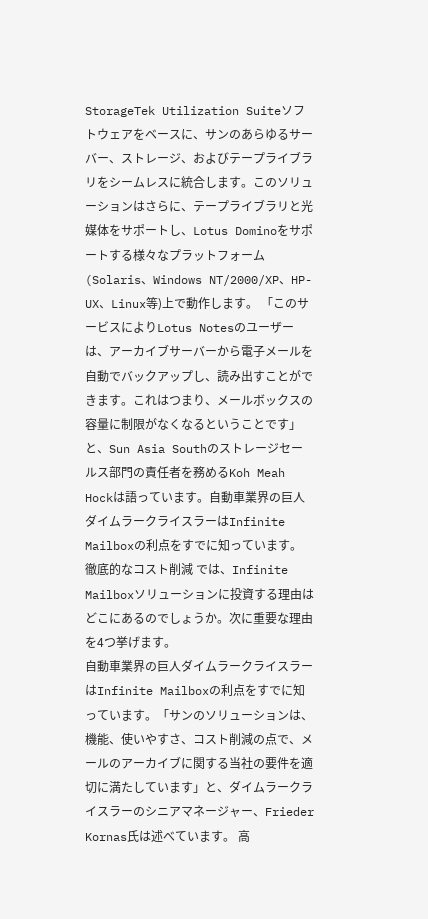StorageTek Utilization Suiteソフトウェアをベースに、サンのあらゆるサーバー、ストレージ、およびテープライブラリをシームレスに統合します。このソリューションはさらに、テープライブラリと光媒体をサポートし、Lotus Dominoをサポートする様々なプラットフォーム(Solaris、Windows NT/2000/XP、HP-UX、Linux等)上で動作します。 「このサービスによりLotus Notesのユーザーは、アーカイブサーバーから電子メールを自動でバックアップし、読み出すことができます。これはつまり、メールボックスの容量に制限がなくなるということです」と、Sun Asia Southのストレージセールス部門の責任者を務めるKoh Meah Hockは語っています。自動車業界の巨人ダイムラークライスラーはInfinite Mailboxの利点をすでに知っています。 徹底的なコスト削減 では、Infinite Mailboxソリューションに投資する理由はどこにあるのでしょうか。次に重要な理由を4つ挙げます。
自動車業界の巨人ダイムラークライスラーはInfinite Mailboxの利点をすでに知っています。「サンのソリューションは、機能、使いやすさ、コスト削減の点で、メールのアーカイブに関する当社の要件を適切に満たしています」と、ダイムラークライスラーのシニアマネージャー、Frieder Kornas氏は述べています。 高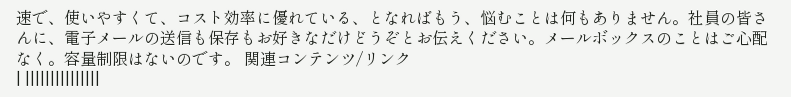速で、使いやすくて、コスト効率に優れている、となればもう、悩むことは何もありません。社員の皆さんに、電子メールの送信も保存もお好きなだけどうぞとお伝えください。メールボックスのことはご心配なく。容量制限はないのです。 関連コンテンツ/リンク
| |||||||||||||||